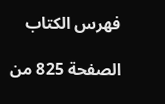فهرس الكتاب

الصفحة 825 من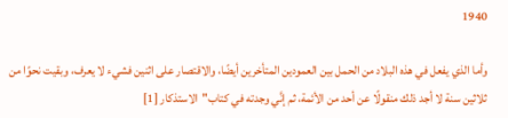1940

وأما الذي يفعل في هذه البلاد من الحمل بين العمودين المتأخرين أيضًا، والاقتصار على اثنين فشيء لا يعرف، وبقيت نحوًا من ثلاثين سنة لا أجد ذلك منقولًا عن أحد من الأئمة، ثم إنَّي وجدته في كتاب"الاستذكار [1]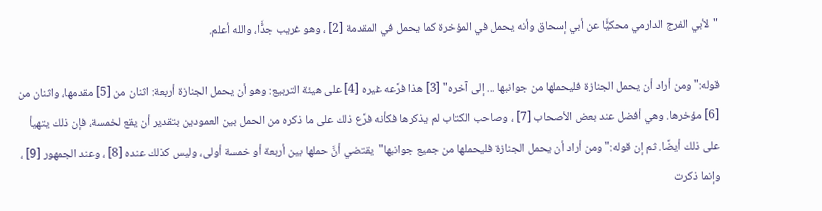"لأبي الفرج الدارمي محكيًَّا عن أبي إسحاق وأنه يحمل في المؤخرة كما يحمل في المقدمة [2] ، وهو غريب جدًَّا، والله أعلم.

قوله:"ومن أراد أن يحمل الجنازة فليحملها من جوانبها ... إلى آخره" [3] هذا فرَّعه غيره [4] على هيئة التربيع: وهو أن يحمل الجنازة أربعة: اثنان من [5] مقدمها، واثنان من [6] مؤخرها. وهي أفضل عند بعض الأصحاب [7] ، وصاحب الكتاب لم يذكرها فكأنه فرَّع ذلك على ما ذكره من الحمل بين العمودين بتقدير أن يقع لخمسة، فإن ذلك يتهيأ على ذلك أيضًا. ثم إن قوله:"ومن أراد أن يحمل الجنازة فليحملها من جميع جوانبها"يقتضي أنَّ حملها بين أربعة أو خمسة أولى، وليس كذلك عنده [8] ، وعند الجمهور [9] ، وإنما ذكرت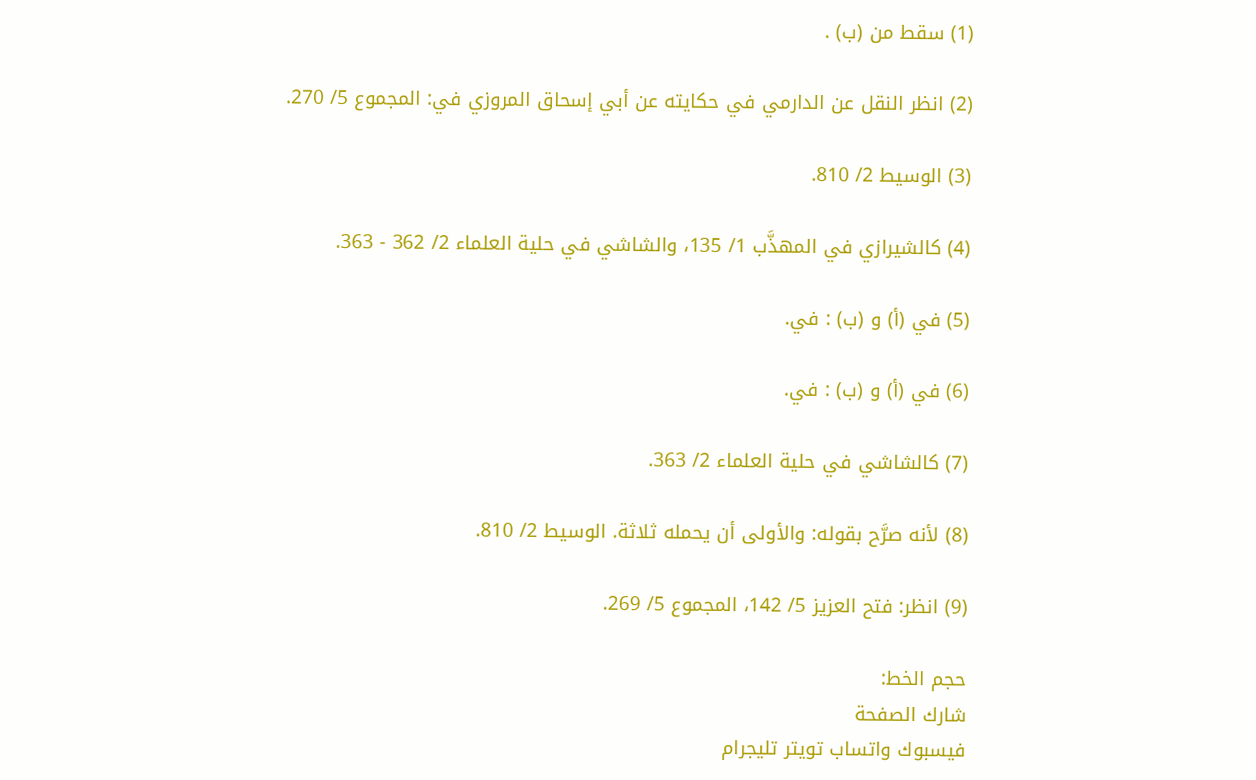(1) سقط من (ب) .

(2) انظر النقل عن الدارمي في حكايته عن أبي إسحاق المروزي في: المجموع 5/ 270.

(3) الوسيط 2/ 810.

(4) كالشيرازي في المهذَّب 1/ 135، والشاشي في حلية العلماء 2/ 362 - 363.

(5) في (أ) و (ب) : في.

(6) في (أ) و (ب) : في.

(7) كالشاشي في حلية العلماء 2/ 363.

(8) لأنه صرَّح بقوله: والأولى أن يحمله ثلاثة. الوسيط 2/ 810.

(9) انظر: فتح العزيز 5/ 142، المجموع 5/ 269.

حجم الخط:
شارك الصفحة
فيسبوك واتساب تويتر تليجرام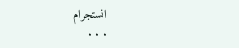انستجرام
. . .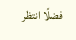فضلًا انتظر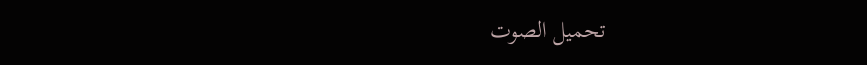تحميل الصوت